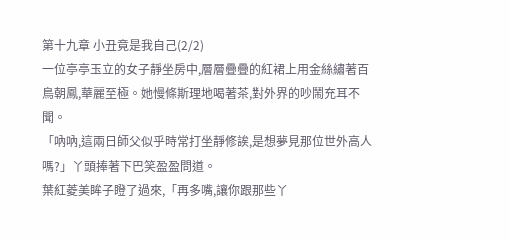第十九章 小丑竟是我自己(2/2)
一位亭亭玉立的女子靜坐房中,層層疊疊的紅裙上用金絲繡著百鳥朝鳳,華麗至極。她慢條斯理地喝著茶,對外界的吵鬧充耳不聞。
「吶吶,這兩日師父似乎時常打坐靜修誒,是想夢見那位世外高人嗎?」丫頭捧著下巴笑盈盈問道。
葉紅菱美眸子瞪了過來,「再多嘴,讓你跟那些丫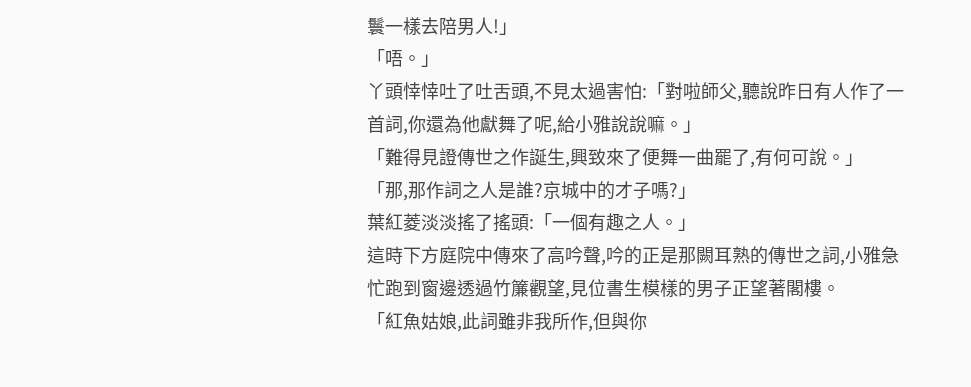鬟一樣去陪男人!」
「唔。」
丫頭悻悻吐了吐舌頭,不見太過害怕:「對啦師父,聽說昨日有人作了一首詞,你還為他獻舞了呢,給小雅說說嘛。」
「難得見證傳世之作誕生,興致來了便舞一曲罷了,有何可說。」
「那,那作詞之人是誰?京城中的才子嗎?」
葉紅菱淡淡搖了搖頭:「一個有趣之人。」
這時下方庭院中傳來了高吟聲,吟的正是那闕耳熟的傳世之詞,小雅急忙跑到窗邊透過竹簾觀望,見位書生模樣的男子正望著閣樓。
「紅魚姑娘,此詞雖非我所作,但與你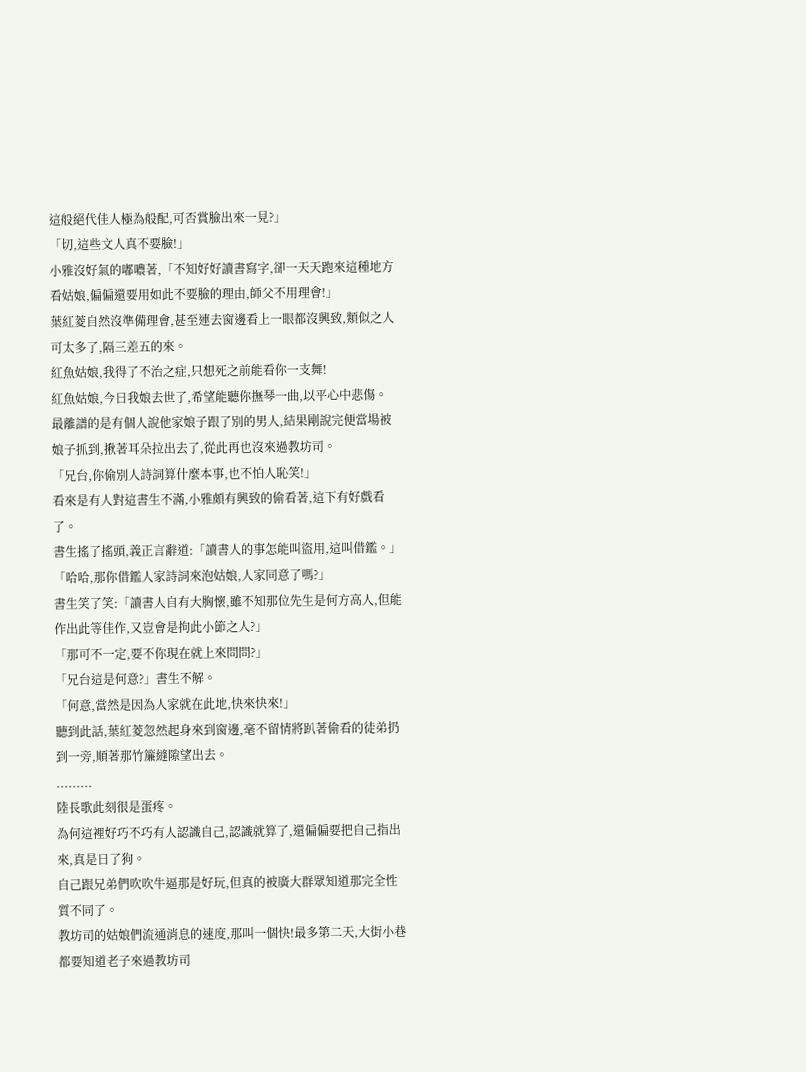這般絕代佳人極為般配,可否賞臉出來一見?」
「切,這些文人真不要臉!」
小雅沒好氣的嘟噥著,「不知好好讀書寫字,卻一天天跑來這種地方看姑娘,偏偏還要用如此不要臉的理由,師父不用理會!」
葉紅菱自然沒準備理會,甚至連去窗邊看上一眼都沒興致,類似之人可太多了,隔三差五的來。
紅魚姑娘,我得了不治之症,只想死之前能看你一支舞!
紅魚姑娘,今日我娘去世了,希望能聽你撫琴一曲,以平心中悲傷。
最離譜的是有個人說他家娘子跟了別的男人,結果剛說完便當場被娘子抓到,揪著耳朵拉出去了,從此再也沒來過教坊司。
「兄台,你偷別人詩詞算什麼本事,也不怕人恥笑!」
看來是有人對這書生不滿,小雅頗有興致的偷看著,這下有好戲看了。
書生搖了搖頭,義正言辭道:「讀書人的事怎能叫盜用,這叫借鑑。」
「哈哈,那你借鑑人家詩詞來泡姑娘,人家同意了嗎?」
書生笑了笑:「讀書人自有大胸懷,雖不知那位先生是何方高人,但能作出此等佳作,又豈會是拘此小節之人?」
「那可不一定,要不你現在就上來問問?」
「兄台這是何意?」書生不解。
「何意,當然是因為人家就在此地,快來快來!」
聽到此話,葉紅菱忽然起身來到窗邊,毫不留情將趴著偷看的徒弟扔到一旁,順著那竹簾縫隙望出去。
.........
陸長歌此刻很是蛋疼。
為何這裡好巧不巧有人認識自己,認識就算了,還偏偏要把自己指出來,真是日了狗。
自己跟兄弟們吹吹牛逼那是好玩,但真的被廣大群眾知道那完全性質不同了。
教坊司的姑娘們流通消息的速度,那叫一個快!最多第二天,大街小巷都要知道老子來過教坊司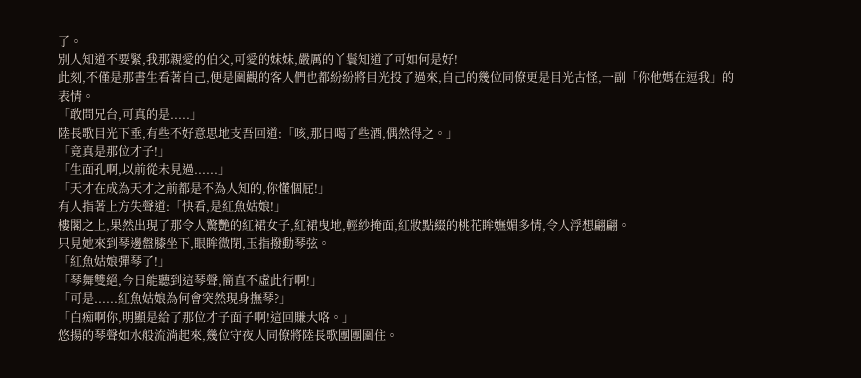了。
別人知道不要緊,我那親愛的伯父,可愛的妹妹,嚴厲的丫鬟知道了可如何是好!
此刻,不僅是那書生看著自己,便是圍觀的客人們也都紛紛將目光投了過來,自己的幾位同僚更是目光古怪,一副「你他媽在逗我」的表情。
「敢問兄台,可真的是.....」
陸長歌目光下垂,有些不好意思地支吾回道:「咳,那日喝了些酒,偶然得之。」
「竟真是那位才子!」
「生面孔啊,以前從未見過......」
「天才在成為天才之前都是不為人知的,你懂個屁!」
有人指著上方失聲道:「快看,是紅魚姑娘!」
樓閣之上,果然出現了那令人驚艷的紅裙女子,紅裙曳地,輕紗掩面,紅妝點綴的桃花眸嫵媚多情,令人浮想翩翩。
只見她來到琴邊盤膝坐下,眼眸微閉,玉指撥動琴弦。
「紅魚姑娘彈琴了!」
「琴舞雙絕,今日能聽到這琴聲,簡直不虛此行啊!」
「可是......紅魚姑娘為何會突然現身撫琴?」
「白痴啊你,明顯是給了那位才子面子啊!這回賺大咯。」
悠揚的琴聲如水般流淌起來,幾位守夜人同僚將陸長歌團團圍住。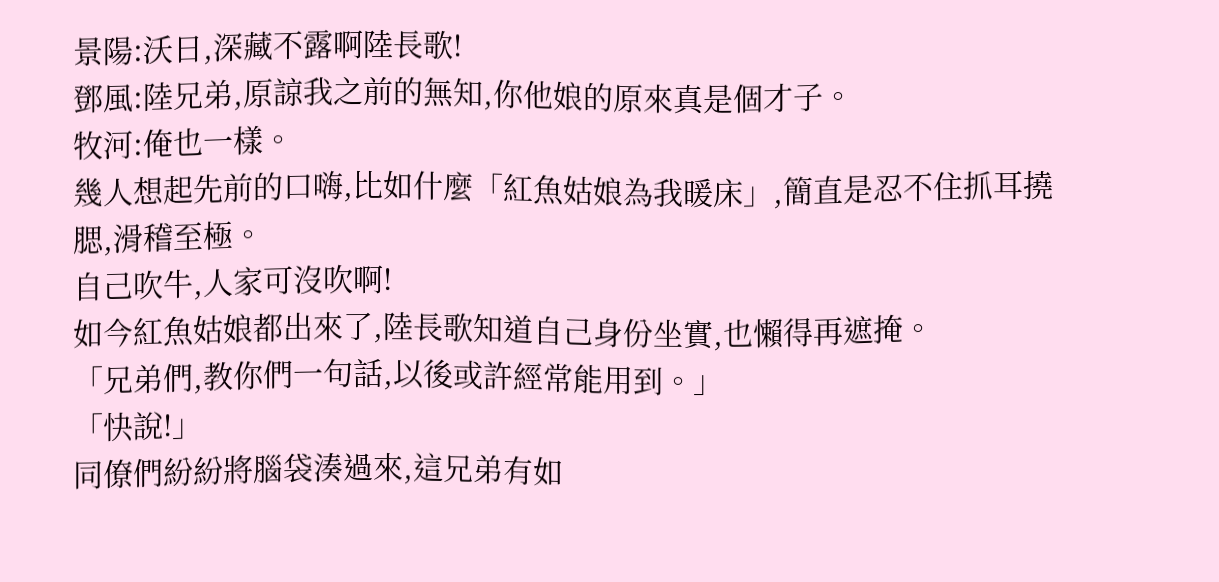景陽:沃日,深藏不露啊陸長歌!
鄧風:陸兄弟,原諒我之前的無知,你他娘的原來真是個才子。
牧河:俺也一樣。
幾人想起先前的口嗨,比如什麼「紅魚姑娘為我暖床」,簡直是忍不住抓耳撓腮,滑稽至極。
自己吹牛,人家可沒吹啊!
如今紅魚姑娘都出來了,陸長歌知道自己身份坐實,也懶得再遮掩。
「兄弟們,教你們一句話,以後或許經常能用到。」
「快說!」
同僚們紛紛將腦袋湊過來,這兄弟有如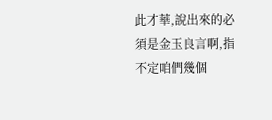此才華,說出來的必須是金玉良言啊,指不定咱們幾個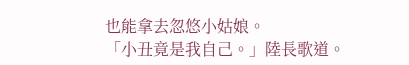也能拿去忽悠小姑娘。
「小丑竟是我自己。」陸長歌道。